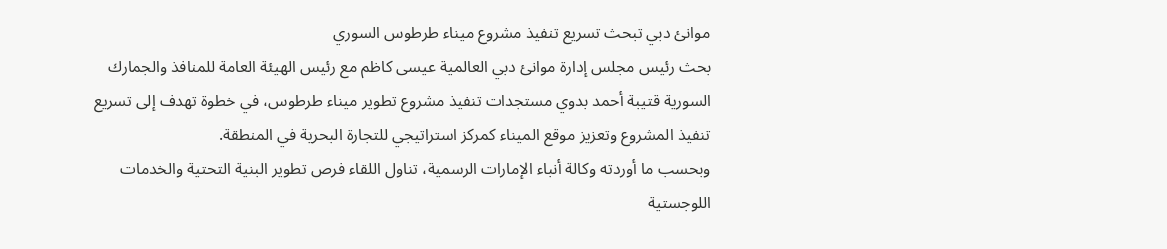موانئ دبي تبحث تسريع تنفيذ مشروع ميناء طرطوس السوري
بحث رئيس مجلس إدارة موانئ دبي العالمية عيسى كاظم مع رئيس الهيئة العامة للمنافذ والجمارك السورية قتيبة أحمد بدوي مستجدات تنفيذ مشروع تطوير ميناء طرطوس، في خطوة تهدف إلى تسريع تنفيذ المشروع وتعزيز موقع الميناء كمركز استراتيجي للتجارة البحرية في المنطقة.
وبحسب ما أوردته وكالة أنباء الإمارات الرسمية، تناول اللقاء فرص تطوير البنية التحتية والخدمات اللوجستية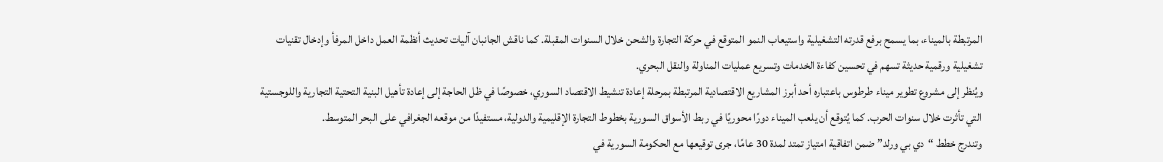المرتبطة بالميناء، بما يسمح برفع قدرته التشغيلية واستيعاب النمو المتوقع في حركة التجارة والشحن خلال السنوات المقبلة. كما ناقش الجانبان آليات تحديث أنظمة العمل داخل المرفأ وإدخال تقنيات تشغيلية ورقمية حديثة تسهم في تحسين كفاءة الخدمات وتسريع عمليات المناولة والنقل البحري.
ويُنظر إلى مشروع تطوير ميناء طرطوس باعتباره أحد أبرز المشاريع الاقتصادية المرتبطة بمرحلة إعادة تنشيط الاقتصاد السوري، خصوصًا في ظل الحاجة إلى إعادة تأهيل البنية التحتية التجارية واللوجستية التي تأثرت خلال سنوات الحرب. كما يُتوقع أن يلعب الميناء دورًا محوريًا في ربط الأسواق السورية بخطوط التجارة الإقليمية والدولية، مستفيدًا من موقعه الجغرافي على البحر المتوسط.
وتندرج خطط “دي بي ورلد” ضمن اتفاقية امتياز تمتد لمدة 30 عامًا، جرى توقيعها مع الحكومة السورية في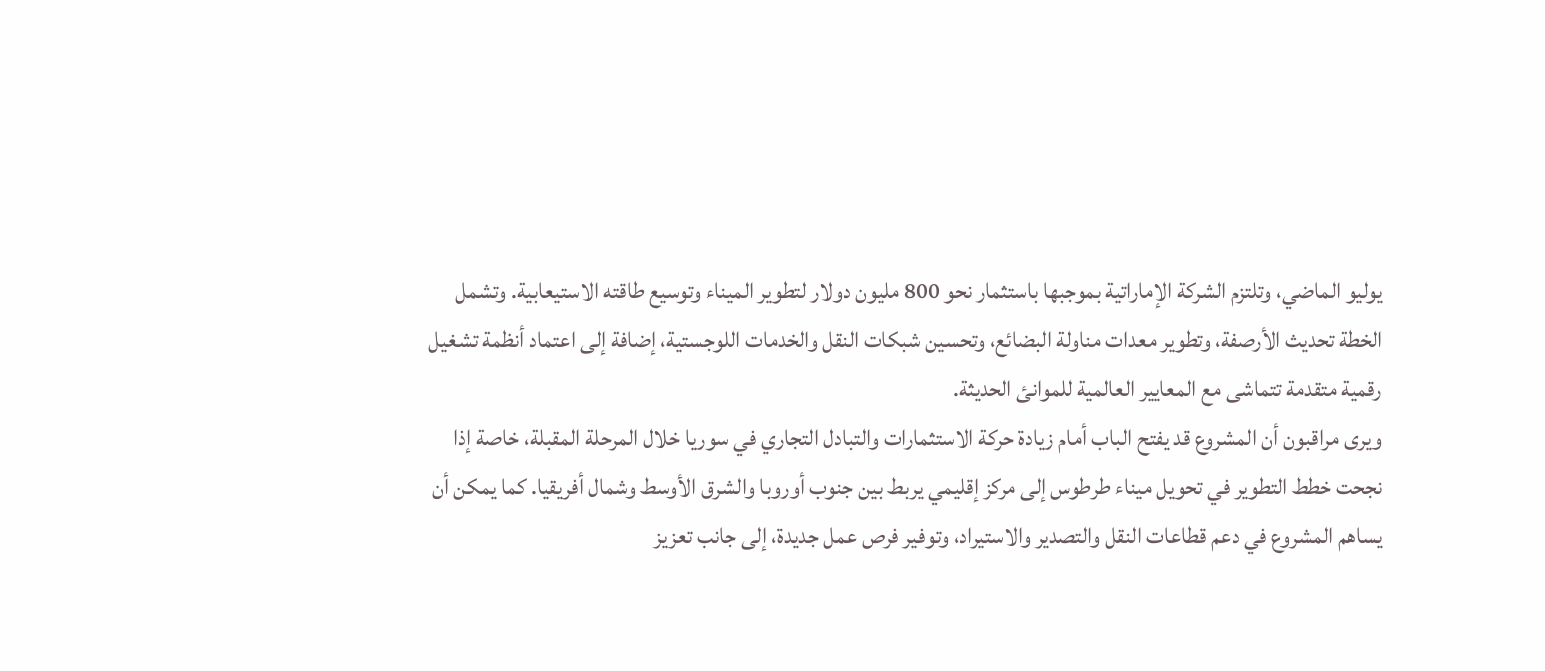يوليو الماضي، وتلتزم الشركة الإماراتية بموجبها باستثمار نحو 800 مليون دولار لتطوير الميناء وتوسيع طاقته الاستيعابية. وتشمل الخطة تحديث الأرصفة، وتطوير معدات مناولة البضائع، وتحسين شبكات النقل والخدمات اللوجستية، إضافة إلى اعتماد أنظمة تشغيل رقمية متقدمة تتماشى مع المعايير العالمية للموانئ الحديثة.
ويرى مراقبون أن المشروع قد يفتح الباب أمام زيادة حركة الاستثمارات والتبادل التجاري في سوريا خلال المرحلة المقبلة، خاصة إذا نجحت خطط التطوير في تحويل ميناء طرطوس إلى مركز إقليمي يربط بين جنوب أوروبا والشرق الأوسط وشمال أفريقيا. كما يمكن أن يساهم المشروع في دعم قطاعات النقل والتصدير والاستيراد، وتوفير فرص عمل جديدة، إلى جانب تعزيز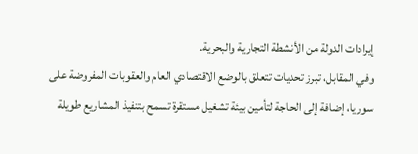إيرادات الدولة من الأنشطة التجارية والبحرية.
وفي المقابل، تبرز تحديات تتعلق بالوضع الاقتصادي العام والعقوبات المفروضة على سوريا، إضافة إلى الحاجة لتأمين بيئة تشغيل مستقرة تسمح بتنفيذ المشاريع طويلة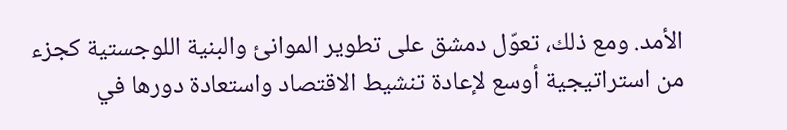الأمد. ومع ذلك، تعوّل دمشق على تطوير الموانئ والبنية اللوجستية كجزء من استراتيجية أوسع لإعادة تنشيط الاقتصاد واستعادة دورها في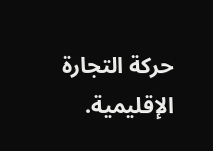حركة التجارة الإقليمية.